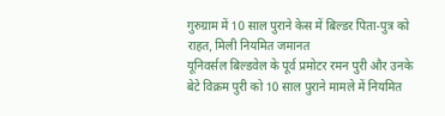गुरुग्राम में 10 साल पुराने केस में बिल्डर पिता-पुत्र को राहत, मिली नियमित जमानत
यूनिवर्सल बिल्डवेल के पूर्व प्रमोटर रमन पुरी और उनके बेटे विक्रम पुरी को 10 साल पुराने मामले में नियमित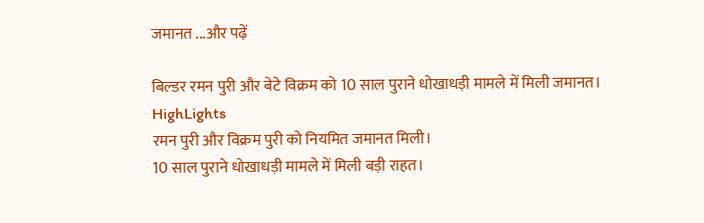जमानत ...और पढ़ें

बिल्डर रमन पुरी और बेटे विक्रम को 10 साल पुराने धोखाधड़ी मामले में मिली जमानत।
HighLights
रमन पुरी और विक्रम पुरी को नियमित जमानत मिली।
10 साल पुराने धोखाधड़ी मामले में मिली बड़ी राहत।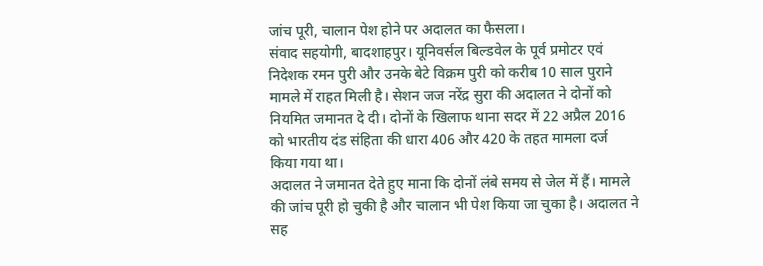जांच पूरी, चालान पेश होने पर अदालत का फैसला।
संवाद सहयोगी, बादशाहपुर। यूनिवर्सल बिल्डवेल के पूर्व प्रमोटर एवं निदेशक रमन पुरी और उनके बेटे विक्रम पुरी को करीब 10 साल पुराने मामले में राहत मिली है। सेशन जज नरेंद्र सुरा की अदालत ने दोनों को नियमित जमानत दे दी। दोनों के खिलाफ थाना सदर में 22 अप्रैल 2016 को भारतीय दंड संहिता की धारा 406 और 420 के तहत मामला दर्ज किया गया था।
अदालत ने जमानत देते हुए माना कि दोनों लंबे समय से जेल में हैं। मामले की जांच पूरी हो चुकी है और चालान भी पेश किया जा चुका है। अदालत ने सह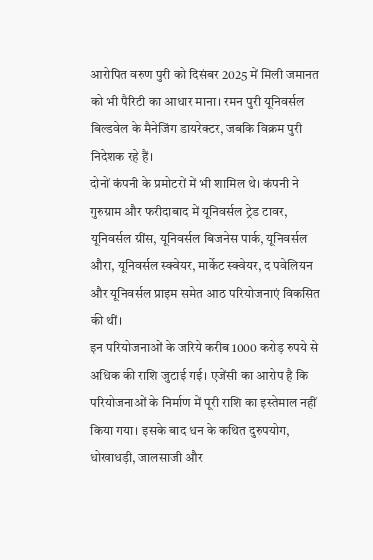आरोपित वरुण पुरी को दिसंबर 2025 में मिली जमानत को भी पैरिटी का आधार माना। रमन पुरी यूनिवर्सल बिल्डवेल के मैनेजिंग डायरेक्टर, जबकि विक्रम पुरी निदेशक रहे हैं।
दोनों कंपनी के प्रमोटरों में भी शामिल थे। कंपनी ने गुरुग्राम और फरीदाबाद में यूनिवर्सल ट्रेड टावर, यूनिवर्सल ग्रींस, यूनिवर्सल बिजनेस पार्क, यूनिवर्सल औरा, यूनिवर्सल स्क्वेयर, मार्केट स्क्वेयर, द पवेलियन और यूनिवर्सल प्राइम समेत आठ परियोजनाएं विकसित की थीं।
इन परियोजनाओं के जरिये करीब 1000 करोड़ रुपये से अधिक की राशि जुटाई गई। एजेंसी का आरोप है कि परियोजनाओं के निर्माण में पूरी राशि का इस्तेमाल नहीं किया गया। इसके बाद धन के कथित दुरुपयोग, धोखाधड़ी, जालसाजी और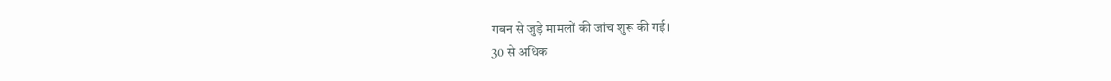गबन से जुड़े मामलों की जांच शुरू की गई।
30 से अधिक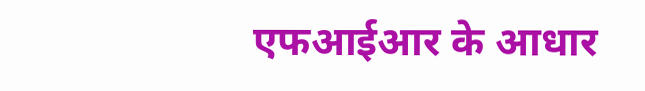एफआईआर के आधार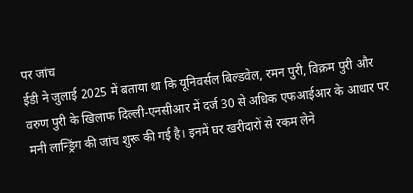पर जांच
ईडी ने जुलाई 2025 में बताया था कि यूनिवर्सल बिल्डवेल, रमन पुरी, विक्रम पुरी और वरुण पुरी के खिलाफ दिल्ली-एनसीआर में दर्ज 30 से अधिक एफआईआर के आधार पर मनी लान्ड्रिंग की जांच शुरू की गई है। इनमें घर खरीदारों से रकम लेने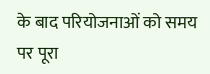के बाद परियोजनाओं को समय पर पूरा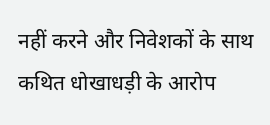नहीं करने और निवेशकों के साथ कथित धोखाधड़ी के आरोप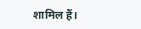शामिल हैं।